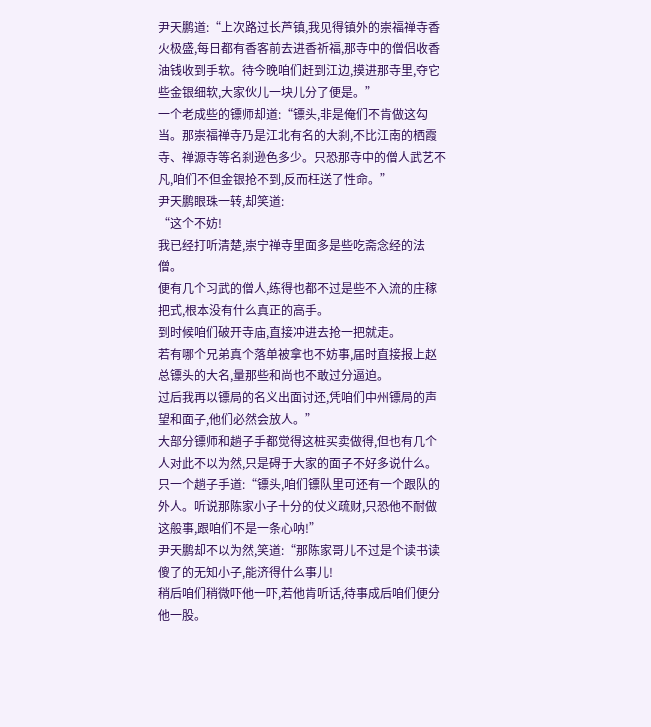尹天鹏道:“上次路过长芦镇,我见得镇外的崇福禅寺香火极盛,每日都有香客前去进香祈福,那寺中的僧侣收香油钱收到手软。待今晚咱们赶到江边,摸进那寺里,夺它些金银细软,大家伙儿一块儿分了便是。”
一个老成些的镖师却道:“镖头,非是俺们不肯做这勾当。那崇福禅寺乃是江北有名的大刹,不比江南的栖霞寺、禅源寺等名刹逊色多少。只恐那寺中的僧人武艺不凡,咱们不但金银抢不到,反而枉送了性命。”
尹天鹏眼珠一转,却笑道:
“这个不妨!
我已经打听清楚,崇宁禅寺里面多是些吃斋念经的法僧。
便有几个习武的僧人,练得也都不过是些不入流的庄稼把式,根本没有什么真正的高手。
到时候咱们破开寺庙,直接冲进去抢一把就走。
若有哪个兄弟真个落单被拿也不妨事,届时直接报上赵总镖头的大名,量那些和尚也不敢过分逼迫。
过后我再以镖局的名义出面讨还,凭咱们中州镖局的声望和面子,他们必然会放人。”
大部分镖师和趟子手都觉得这桩买卖做得,但也有几个人对此不以为然,只是碍于大家的面子不好多说什么。
只一个趟子手道:“镖头,咱们镖队里可还有一个跟队的外人。听说那陈家小子十分的仗义疏财,只恐他不耐做这般事,跟咱们不是一条心呐!”
尹天鹏却不以为然,笑道:“那陈家哥儿不过是个读书读傻了的无知小子,能济得什么事儿!
稍后咱们稍微吓他一吓,若他肯听话,待事成后咱们便分他一股。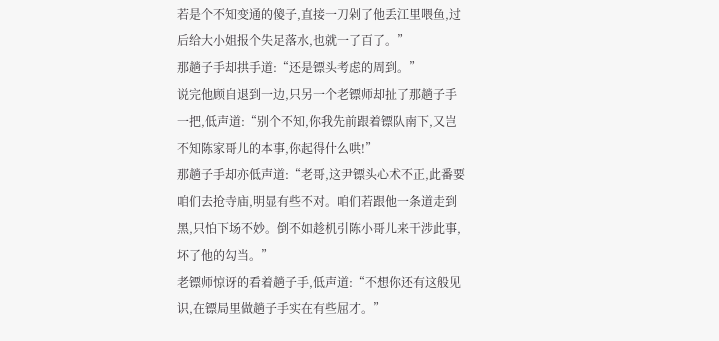若是个不知变通的傻子,直接一刀剁了他丢江里喂鱼,过后给大小姐报个失足落水,也就一了百了。”
那趟子手却拱手道:“还是镖头考虑的周到。”
说完他顾自退到一边,只另一个老镖师却扯了那趟子手一把,低声道:“别个不知,你我先前跟着镖队南下,又岂不知陈家哥儿的本事,你起得什么哄!”
那趟子手却亦低声道:“老哥,这尹镖头心术不正,此番要咱们去抢寺庙,明显有些不对。咱们若跟他一条道走到黑,只怕下场不妙。倒不如趁机引陈小哥儿来干涉此事,坏了他的勾当。”
老镖师惊讶的看着趟子手,低声道:“不想你还有这般见识,在镖局里做趟子手实在有些屈才。”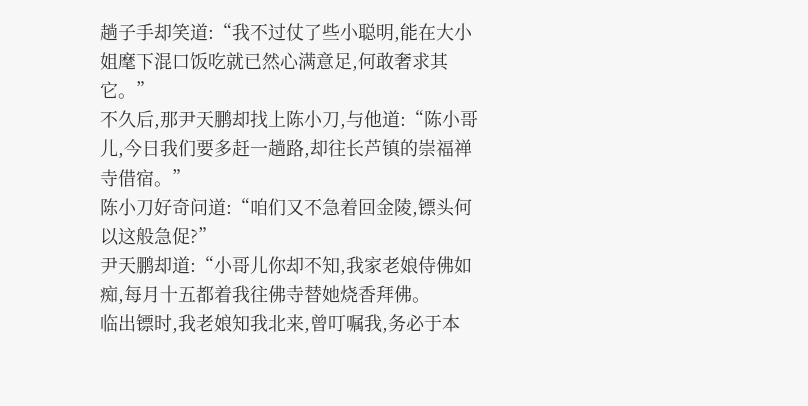趟子手却笑道:“我不过仗了些小聪明,能在大小姐麾下混口饭吃就已然心满意足,何敢奢求其它。”
不久后,那尹天鹏却找上陈小刀,与他道:“陈小哥儿,今日我们要多赶一趟路,却往长芦镇的崇福禅寺借宿。”
陈小刀好奇问道:“咱们又不急着回金陵,镖头何以这般急促?”
尹天鹏却道:“小哥儿你却不知,我家老娘侍佛如痴,每月十五都着我往佛寺替她烧香拜佛。
临出镖时,我老娘知我北来,曾叮嘱我,务必于本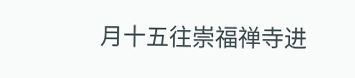月十五往崇福禅寺进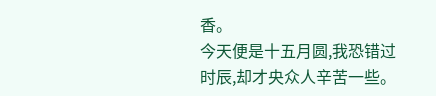香。
今天便是十五月圆,我恐错过时辰,却才央众人辛苦一些。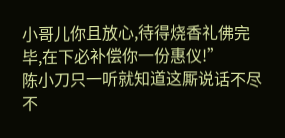小哥儿你且放心,待得烧香礼佛完毕,在下必补偿你一份惠仪!”
陈小刀只一听就知道这厮说话不尽不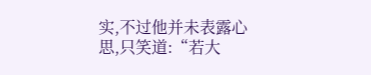实,不过他并未表露心思,只笑道:“若大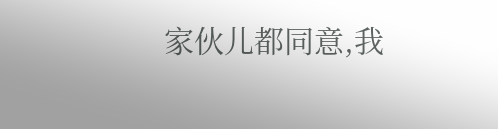家伙儿都同意,我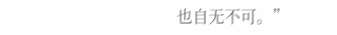也自无不可。”